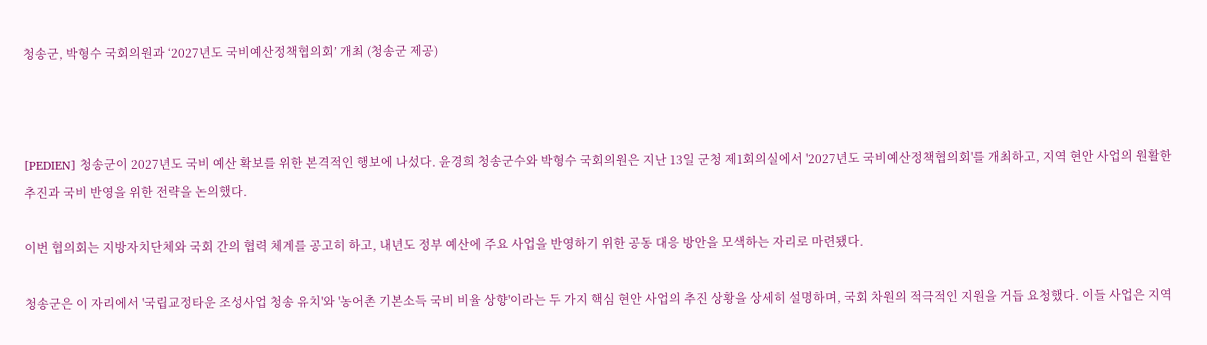청송군, 박형수 국회의원과 ‘2027년도 국비예산정책협의회’ 개최 (청송군 제공)



[PEDIEN] 청송군이 2027년도 국비 예산 확보를 위한 본격적인 행보에 나섰다. 윤경희 청송군수와 박형수 국회의원은 지난 13일 군청 제1회의실에서 '2027년도 국비예산정책협의회'를 개최하고, 지역 현안 사업의 원활한 추진과 국비 반영을 위한 전략을 논의했다.

이번 협의회는 지방자치단체와 국회 간의 협력 체계를 공고히 하고, 내년도 정부 예산에 주요 사업을 반영하기 위한 공동 대응 방안을 모색하는 자리로 마련됐다.

청송군은 이 자리에서 '국립교정타운 조성사업 청송 유치'와 '농어촌 기본소득 국비 비율 상향'이라는 두 가지 핵심 현안 사업의 추진 상황을 상세히 설명하며, 국회 차원의 적극적인 지원을 거듭 요청했다. 이들 사업은 지역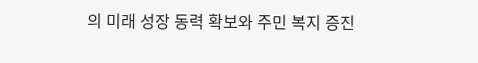의 미래 성장 동력 확보와 주민 복지 증진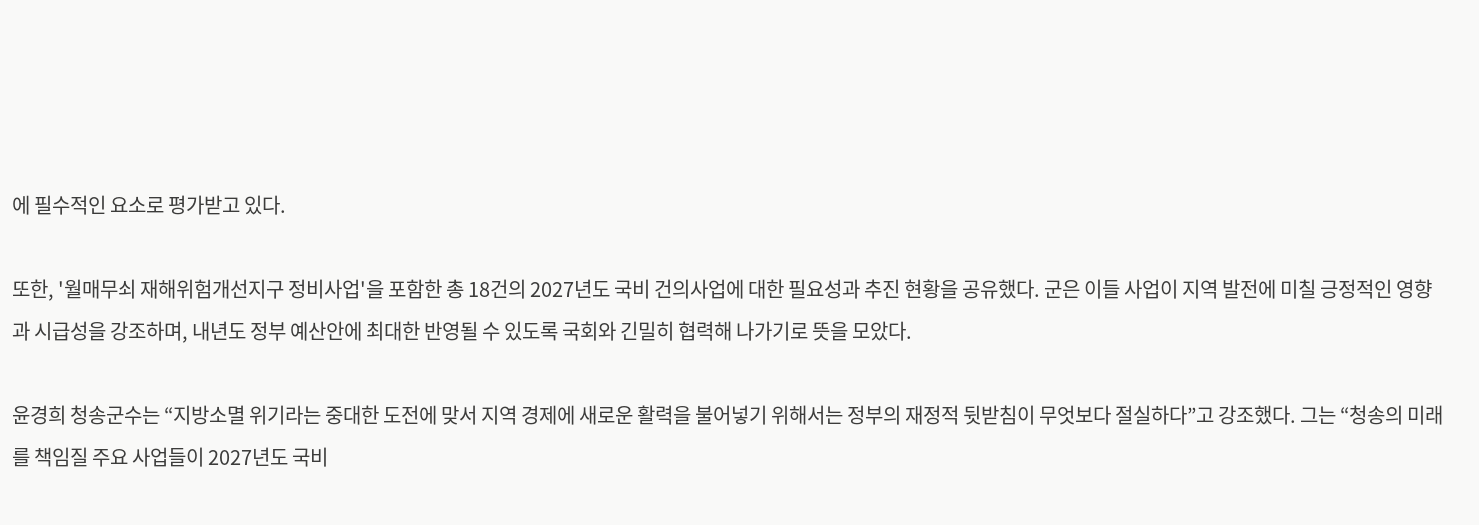에 필수적인 요소로 평가받고 있다.

또한, '월매무쇠 재해위험개선지구 정비사업'을 포함한 총 18건의 2027년도 국비 건의사업에 대한 필요성과 추진 현황을 공유했다. 군은 이들 사업이 지역 발전에 미칠 긍정적인 영향과 시급성을 강조하며, 내년도 정부 예산안에 최대한 반영될 수 있도록 국회와 긴밀히 협력해 나가기로 뜻을 모았다.

윤경희 청송군수는 “지방소멸 위기라는 중대한 도전에 맞서 지역 경제에 새로운 활력을 불어넣기 위해서는 정부의 재정적 뒷받침이 무엇보다 절실하다”고 강조했다. 그는 “청송의 미래를 책임질 주요 사업들이 2027년도 국비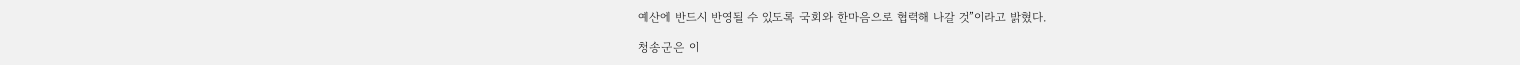예산에 반드시 반영될 수 있도록 국회와 한마음으로 협력해 나갈 것”이라고 밝혔다.

청송군은 이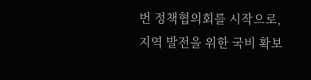번 정책협의회를 시작으로, 지역 발전을 위한 국비 확보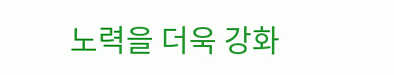노력을 더욱 강화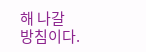해 나갈 방침이다.